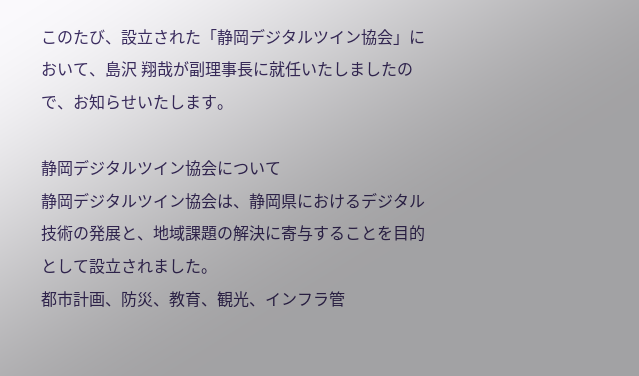このたび、設立された「静岡デジタルツイン協会」において、島沢 翔哉が副理事長に就任いたしましたので、お知らせいたします。

静岡デジタルツイン協会について
静岡デジタルツイン協会は、静岡県におけるデジタル技術の発展と、地域課題の解決に寄与することを目的として設立されました。
都市計画、防災、教育、観光、インフラ管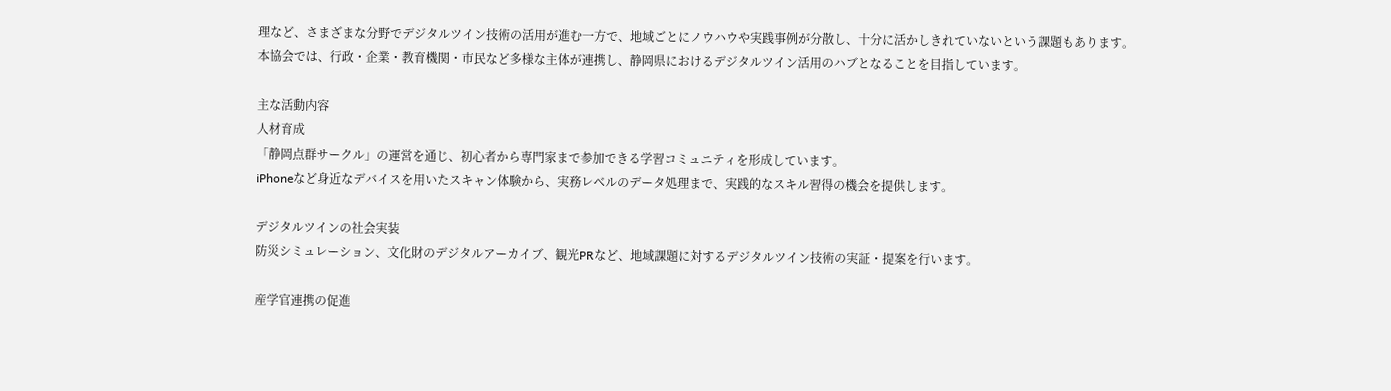理など、さまざまな分野でデジタルツイン技術の活用が進む一方で、地域ごとにノウハウや実践事例が分散し、十分に活かしきれていないという課題もあります。
本協会では、行政・企業・教育機関・市民など多様な主体が連携し、静岡県におけるデジタルツイン活用のハブとなることを目指しています。

主な活動内容
人材育成
「静岡点群サークル」の運営を通じ、初心者から専門家まで参加できる学習コミュニティを形成しています。
iPhoneなど身近なデバイスを用いたスキャン体験から、実務レベルのデータ処理まで、実践的なスキル習得の機会を提供します。

デジタルツインの社会実装
防災シミュレーション、文化財のデジタルアーカイブ、観光PRなど、地域課題に対するデジタルツイン技術の実証・提案を行います。

産学官連携の促進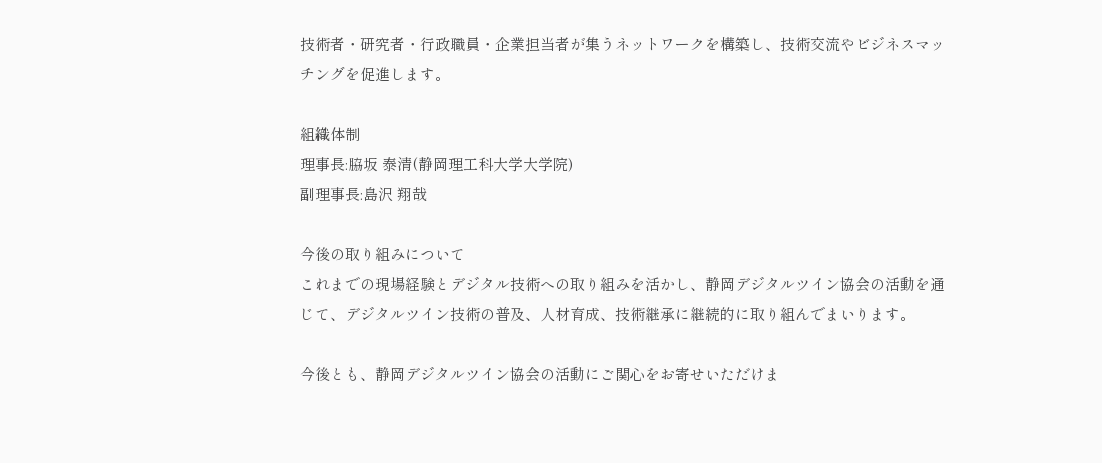技術者・研究者・行政職員・企業担当者が集うネットワークを構築し、技術交流やビジネスマッチングを促進します。

組織体制
理事長:脇坂 泰清(静岡理工科大学大学院)
副理事長:島沢 翔哉

今後の取り組みについて
これまでの現場経験とデジタル技術への取り組みを活かし、静岡デジタルツイン協会の活動を通じて、デジタルツイン技術の普及、人材育成、技術継承に継続的に取り組んでまいります。

今後とも、静岡デジタルツイン協会の活動にご関心をお寄せいただけま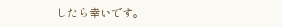したら幸いです。